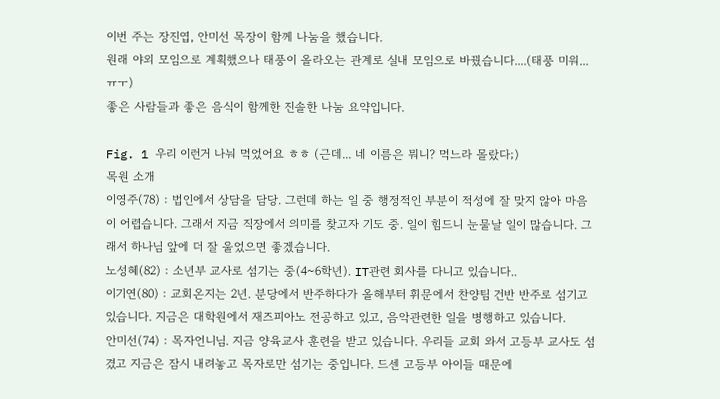이번 주는 장진엽, 안미선 목장이 함께 나눔을 했습니다.
원래 야외 모임으로 계획했으나 태풍이 올라오는 관계로 실내 모임으로 바꿨습니다....(태풍 미워...ㅠㅜ)
좋은 사람들과 좋은 음식이 함께한 진솔한 나눔 요약입니다.

Fig. 1 우리 이런거 나눠 먹었어요 ㅎㅎ (근데... 네 이름은 뭐니? 먹느라 몰랐다;)
목원 소개
이영주(78) : 법인에서 상담을 담당. 그런데 하는 일 중 행정적인 부분이 적성에 잘 맞지 않아 마음이 어렵습니다. 그래서 지금 직장에서 의미를 찾고자 기도 중. 일이 힘드니 눈물날 일이 많습니다. 그래서 하나님 앞에 더 잘 울었으면 좋겠습니다.
노성혜(82) : 소년부 교사로 섬기는 중(4~6학년). IT관련 회사를 다니고 있습니다..
이기연(80) : 교회온지는 2년. 분당에서 반주하다가 올해부터 휘문에서 찬양팀 건반 반주로 섬기고 있습니다. 지금은 대학원에서 재즈피아노 전공하고 있고, 음악관련한 일을 병행하고 있습니다.
안미선(74) : 목자언니님. 지금 양육교사 훈련을 받고 있습니다. 우리들 교회 와서 고등부 교사도 섬겼고 지금은 잠시 내려놓고 목자로만 섬기는 중입니다. 드센 고등부 아이들 때문에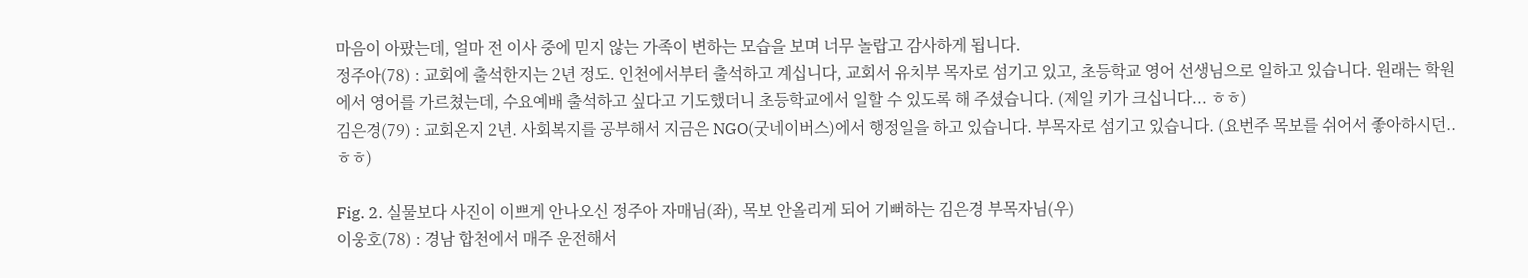마음이 아팠는데, 얼마 전 이사 중에 믿지 않는 가족이 변하는 모습을 보며 너무 놀랍고 감사하게 됩니다.
정주아(78) : 교회에 출석한지는 2년 정도. 인천에서부터 출석하고 계십니다, 교회서 유치부 목자로 섬기고 있고, 초등학교 영어 선생님으로 일하고 있습니다. 원래는 학원에서 영어를 가르쳤는데, 수요예배 출석하고 싶다고 기도했더니 초등학교에서 일할 수 있도록 해 주셨습니다. (제일 키가 크십니다... ㅎㅎ)
김은경(79) : 교회온지 2년. 사회복지를 공부해서 지금은 NGO(굿네이버스)에서 행정일을 하고 있습니다. 부목자로 섬기고 있습니다. (요번주 목보를 쉬어서 좋아하시던.. ㅎㅎ)

Fig. 2. 실물보다 사진이 이쁘게 안나오신 정주아 자매님(좌), 목보 안올리게 되어 기뻐하는 김은경 부목자님(우)
이웅호(78) : 경남 합천에서 매주 운전해서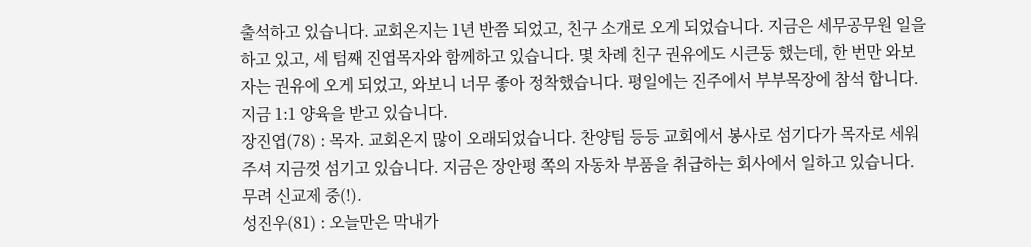출석하고 있습니다. 교회온지는 1년 반쯤 되었고, 친구 소개로 오게 되었습니다. 지금은 세무공무원 일을 하고 있고, 세 텀째 진엽목자와 함께하고 있습니다. 몇 차례 친구 권유에도 시큰둥 했는데, 한 번만 와보자는 권유에 오게 되었고, 와보니 너무 좋아 정착했습니다. 평일에는 진주에서 부부목장에 참석 합니다. 지금 1:1 양육을 받고 있습니다.
장진엽(78) : 목자. 교회온지 많이 오래되었습니다. 찬양팀 등등 교회에서 봉사로 섬기다가 목자로 세워주셔 지금껏 섬기고 있습니다. 지금은 장안평 쪽의 자동차 부품을 취급하는 회사에서 일하고 있습니다. 무려 신교제 중(!).
성진우(81) : 오늘만은 막내가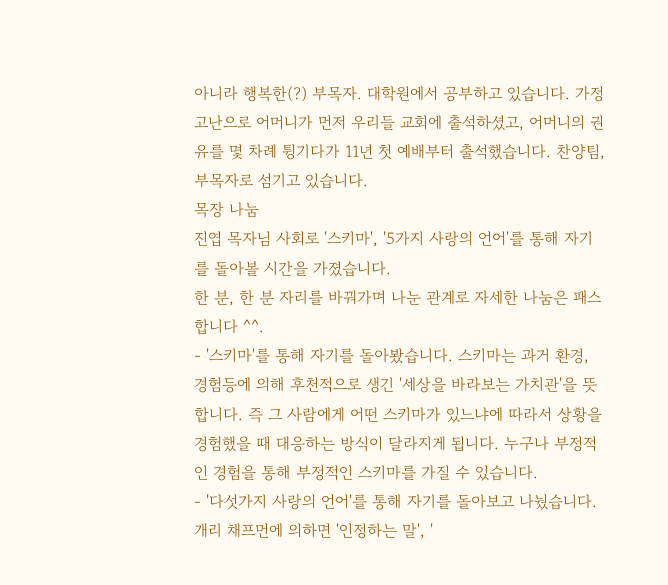아니라 행복한(?) 부목자. 대학원에서 공부하고 있습니다. 가정 고난으로 어머니가 먼저 우리들 교회에 출석하셨고, 어머니의 권유를 몇 차례 튕기다가 11년 첫 예배부터 출석했습니다. 찬양팀, 부목자로 섬기고 있습니다.
목장 나눔
진엽 목자님 사회로 '스키마', '5가지 사랑의 언어'를 통해 자기를 돌아볼 시간을 가졌습니다.
한 분, 한 분 자리를 바꿔가며 나눈 관계로 자세한 나눔은 패스합니다 ^^.
- '스키마'를 통해 자기를 돌아봤습니다. 스키마는 과거 환경, 경험등에 의해 후천적으로 생긴 '세상을 바라보는 가치관'을 뜻합니다. 즉 그 사람에게 어떤 스키마가 있느냐에 따라서 상황을 경험했을 때 대응하는 방식이 달라지게 됩니다. 누구나 부정적인 경험을 통해 부정적인 스키마를 가질 수 있습니다.
- '다섯가지 사랑의 언어'를 통해 자기를 돌아보고 나눴습니다. 개리 채프먼에 의하면 '인정하는 말', '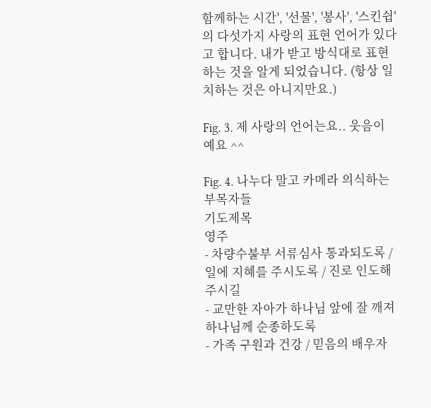함께하는 시간', '선물', '봉사', '스킨쉽'의 다섯가지 사랑의 표현 언어가 있다고 합니다. 내가 받고 방식대로 표현하는 것을 알게 되었습니다. (항상 일치하는 것은 아니지만요.)

Fig. 3. 제 사랑의 언어는요.. 웃음이예요 ^^

Fig. 4. 나누다 말고 카메라 의식하는 부목자들
기도제목
영주
- 차량수불부 서류심사 통과되도록 / 일에 지혜를 주시도록 / 진로 인도해주시길
- 교만한 자아가 하나님 앞에 잘 깨져 하나님께 순종하도록
- 가족 구원과 건강 / 믿음의 배우자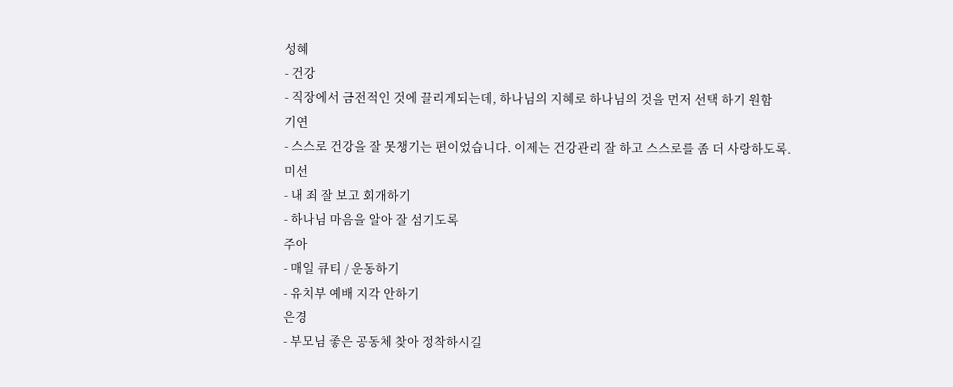성혜
- 건강
- 직장에서 금전적인 것에 끌리게되는데, 하나님의 지혜로 하나님의 것을 먼저 선택 하기 원함
기연
- 스스로 건강을 잘 못챙기는 편이었습니다. 이제는 건강관리 잘 하고 스스로를 좀 더 사랑하도록.
미선
- 내 죄 잘 보고 회개하기
- 하나님 마음을 알아 잘 섬기도록
주아
- 매일 큐티 / 운동하기
- 유치부 예배 지각 안하기
은경
- 부모님 좋은 공동체 찾아 정착하시길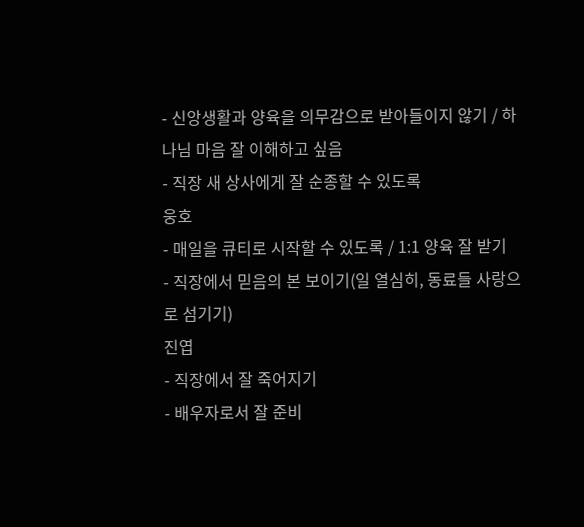- 신앙생활과 양육을 의무감으로 받아들이지 않기 / 하나님 마음 잘 이해하고 싶음
- 직장 새 상사에게 잘 순종할 수 있도록
웅호
- 매일을 큐티로 시작할 수 있도록 / 1:1 양육 잘 받기
- 직장에서 믿음의 본 보이기(일 열심히, 동료들 사랑으로 섬기기)
진엽
- 직장에서 잘 죽어지기
- 배우자로서 잘 준비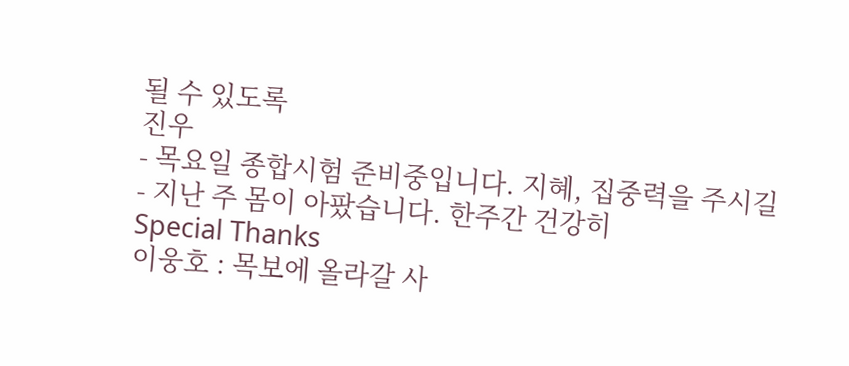될 수 있도록
진우
- 목요일 종합시험 준비중입니다. 지혜, 집중력을 주시길
- 지난 주 몸이 아팠습니다. 한주간 건강히
Special Thanks
이웅호 : 목보에 올라갈 사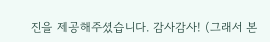진을 제공해주셨습니다. 감사감사! (그래서 본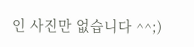인 사진만 없습니다 ^^;)